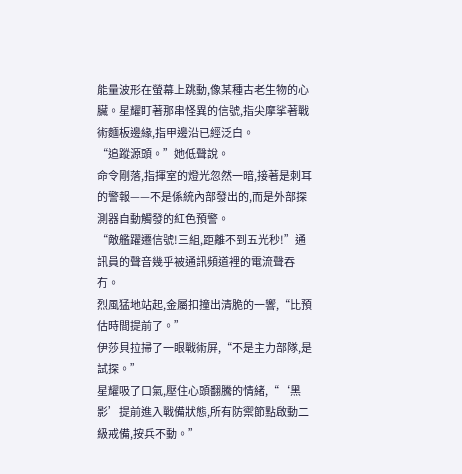能量波形在螢幕上跳動,像某種古老生物的心臟。星耀盯著那串怪異的信號,指尖摩挲著戰術麵板邊緣,指甲邊沿已經泛白。
“追蹤源頭。”她低聲說。
命令剛落,指揮室的燈光忽然一暗,接著是刺耳的警報——不是係統內部發出的,而是外部探測器自動觸發的紅色預警。
“敵艦躍遷信號!三組,距離不到五光秒!”通訊員的聲音幾乎被通訊頻道裡的電流聲吞冇。
烈風猛地站起,金屬扣撞出清脆的一響,“比預估時間提前了。”
伊莎貝拉掃了一眼戰術屏,“不是主力部隊,是試探。”
星耀吸了口氣,壓住心頭翻騰的情緒,“‘黑影’提前進入戰備狀態,所有防禦節點啟動二級戒備,按兵不動。”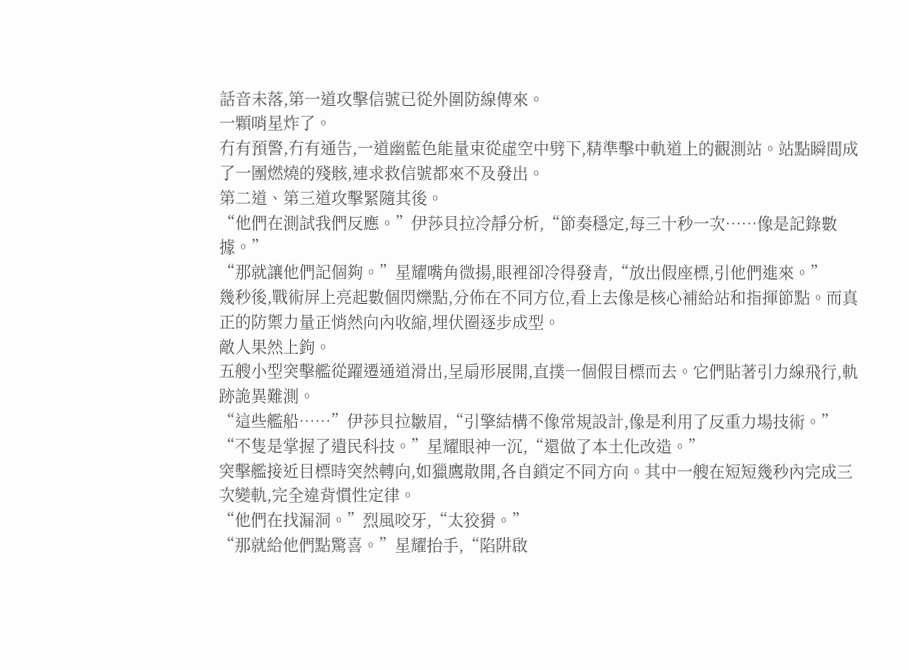話音未落,第一道攻擊信號已從外圍防線傳來。
一顆哨星炸了。
冇有預警,冇有通告,一道幽藍色能量束從虛空中劈下,精準擊中軌道上的觀測站。站點瞬間成了一團燃燒的殘骸,連求救信號都來不及發出。
第二道、第三道攻擊緊隨其後。
“他們在測試我們反應。”伊莎貝拉冷靜分析,“節奏穩定,每三十秒一次……像是記錄數據。”
“那就讓他們記個夠。”星耀嘴角微揚,眼裡卻冷得發青,“放出假座標,引他們進來。”
幾秒後,戰術屏上亮起數個閃爍點,分佈在不同方位,看上去像是核心補給站和指揮節點。而真正的防禦力量正悄然向內收縮,埋伏圈逐步成型。
敵人果然上鉤。
五艘小型突擊艦從躍遷通道滑出,呈扇形展開,直撲一個假目標而去。它們貼著引力線飛行,軌跡詭異難測。
“這些艦船……”伊莎貝拉皺眉,“引擎結構不像常規設計,像是利用了反重力場技術。”
“不隻是掌握了遺民科技。”星耀眼神一沉,“還做了本土化改造。”
突擊艦接近目標時突然轉向,如獵鷹散開,各自鎖定不同方向。其中一艘在短短幾秒內完成三次變軌,完全違背慣性定律。
“他們在找漏洞。”烈風咬牙,“太狡猾。”
“那就給他們點驚喜。”星耀抬手,“陷阱啟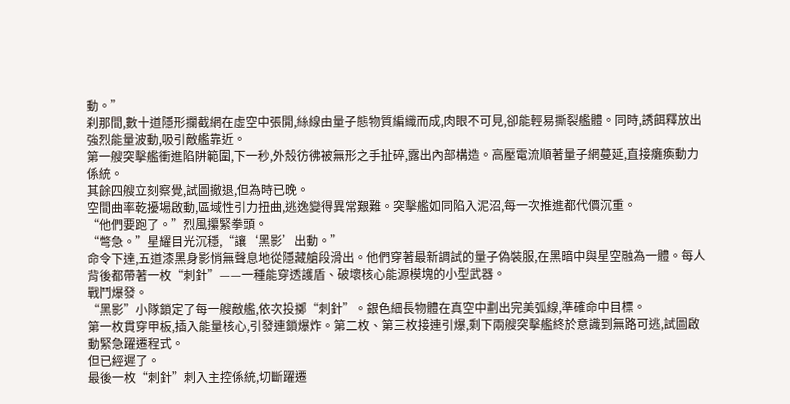動。”
刹那間,數十道隱形攔截網在虛空中張開,絲線由量子態物質編織而成,肉眼不可見,卻能輕易撕裂艦體。同時,誘餌釋放出強烈能量波動,吸引敵艦靠近。
第一艘突擊艦衝進陷阱範圍,下一秒,外殼彷彿被無形之手扯碎,露出內部構造。高壓電流順著量子網蔓延,直接癱瘓動力係統。
其餘四艘立刻察覺,試圖撤退,但為時已晚。
空間曲率乾擾場啟動,區域性引力扭曲,逃逸變得異常艱難。突擊艦如同陷入泥沼,每一次推進都代價沉重。
“他們要跑了。”烈風攥緊拳頭。
“彆急。”星耀目光沉穩,“讓‘黑影’出動。”
命令下達,五道漆黑身影悄無聲息地從隱藏艙段滑出。他們穿著最新調試的量子偽裝服,在黑暗中與星空融為一體。每人背後都帶著一枚“刺針”——一種能穿透護盾、破壞核心能源模塊的小型武器。
戰鬥爆發。
“黑影”小隊鎖定了每一艘敵艦,依次投擲“刺針”。銀色細長物體在真空中劃出完美弧線,準確命中目標。
第一枚貫穿甲板,插入能量核心,引發連鎖爆炸。第二枚、第三枚接連引爆,剩下兩艘突擊艦終於意識到無路可逃,試圖啟動緊急躍遷程式。
但已經遲了。
最後一枚“刺針”刺入主控係統,切斷躍遷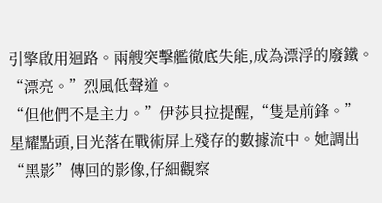引擎啟用迴路。兩艘突擊艦徹底失能,成為漂浮的廢鐵。
“漂亮。”烈風低聲道。
“但他們不是主力。”伊莎貝拉提醒,“隻是前鋒。”
星耀點頭,目光落在戰術屏上殘存的數據流中。她調出“黑影”傳回的影像,仔細觀察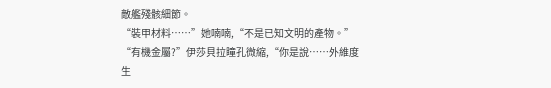敵艦殘骸細節。
“裝甲材料……”她喃喃,“不是已知文明的產物。”
“有機金屬?”伊莎貝拉瞳孔微縮,“你是說……外維度生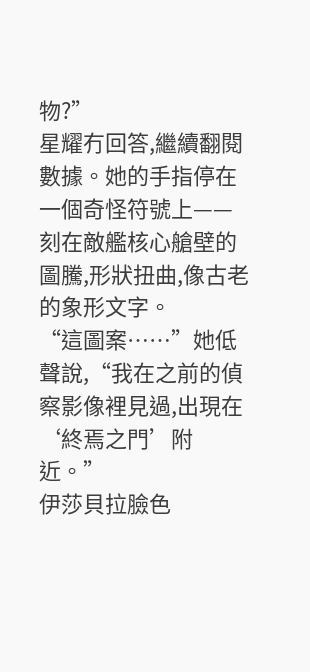物?”
星耀冇回答,繼續翻閱數據。她的手指停在一個奇怪符號上——刻在敵艦核心艙壁的圖騰,形狀扭曲,像古老的象形文字。
“這圖案……”她低聲說,“我在之前的偵察影像裡見過,出現在‘終焉之門’附近。”
伊莎貝拉臉色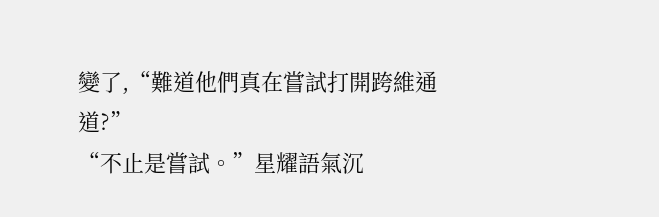變了,“難道他們真在嘗試打開跨維通道?”
“不止是嘗試。”星耀語氣沉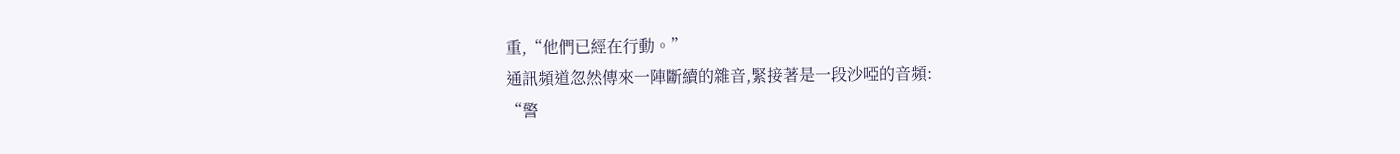重,“他們已經在行動。”
通訊頻道忽然傳來一陣斷續的雜音,緊接著是一段沙啞的音頻:
“警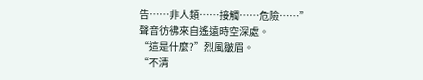告……非人類……接觸……危險……”
聲音彷彿來自遙遠時空深處。
“這是什麼?”烈風皺眉。
“不清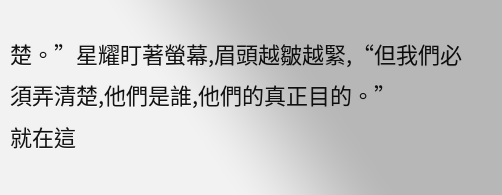楚。”星耀盯著螢幕,眉頭越皺越緊,“但我們必須弄清楚,他們是誰,他們的真正目的。”
就在這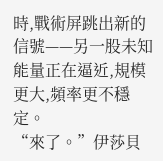時,戰術屏跳出新的信號——另一股未知能量正在逼近,規模更大,頻率更不穩定。
“來了。”伊莎貝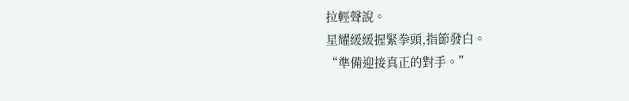拉輕聲說。
星耀緩緩握緊拳頭,指節發白。
“準備迎接真正的對手。”